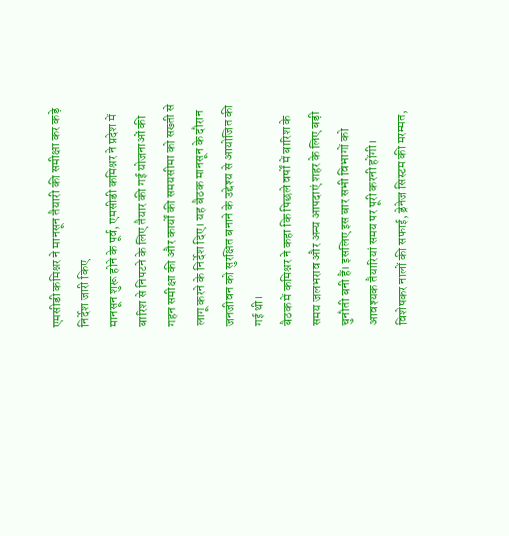एमसीडी कमिश्नर ने मानसून तैयारी की समीक्षा कर कड़े निर्देश जारी किए
मानसून शुरू होने के पूर्व, एमसीडी कमिश्नर ने प्रदेश में बारिश से निपटने के लिए तैयार की गई योजनाओं की गहन समीक्षा की और कार्यों की समयसीमा को सख्ती से लागू करने के निर्देश दिए। यह बैठक मानसून के दौरान जनजीवन को सुरक्षित बनाने के उद्देश्य से आयोजित की गई थी।
बैठक में कमिश्नर ने कहा कि पिछले वर्षों में बारिश के समय जलभराव और अन्य आपदाएं शहर के लिए बड़ी चुनौती बनी हैं। इसलिए इस बार सभी विभागों को आवश्यक तैयारियां समय पर पूरी करनी होंगी। विशेषकर नालों की सफाई, ड्रेनेज सिस्टम की मरम्मत,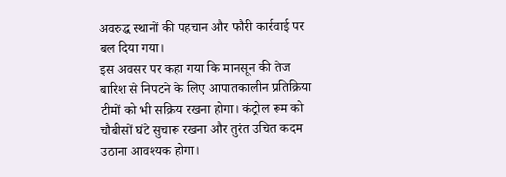अवरुद्ध स्थानों की पहचान और फौरी कार्रवाई पर बल दिया गया।
इस अवसर पर कहा गया कि मानसून की तेज बारिश से निपटने के लिए आपातकालीन प्रतिक्रिया टीमों को भी सक्रिय रखना होगा। कंट्रोल रूम को चौबीसों घंटे सुचारू रखना और तुरंत उचित कदम उठाना आवश्यक होगा।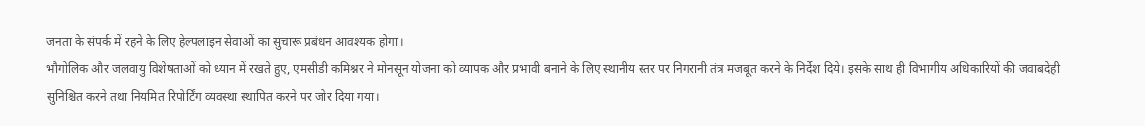जनता के संपर्क में रहने के लिए हेल्पलाइन सेवाओं का सुचारू प्रबंधन आवश्यक होगा।
भौगोलिक और जलवायु विशेषताओं को ध्यान में रखते हुए, एमसीडी कमिश्नर ने मोनसून योजना को व्यापक और प्रभावी बनाने के लिए स्थानीय स्तर पर निगरानी तंत्र मजबूत करने के निर्देश दिये। इसके साथ ही विभागीय अधिकारियों की जवाबदेही सुनिश्चित करने तथा नियमित रिपोर्टिंग व्यवस्था स्थापित करने पर जोर दिया गया।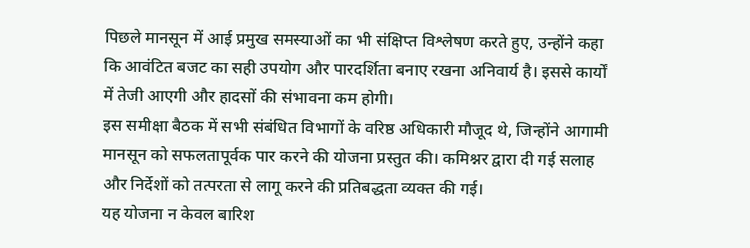पिछले मानसून में आई प्रमुख समस्याओं का भी संक्षिप्त विश्लेषण करते हुए, उन्होंने कहा कि आवंटित बजट का सही उपयोग और पारदर्शिता बनाए रखना अनिवार्य है। इससे कार्यों में तेजी आएगी और हादसों की संभावना कम होगी।
इस समीक्षा बैठक में सभी संबंधित विभागों के वरिष्ठ अधिकारी मौजूद थे, जिन्होंने आगामी मानसून को सफलतापूर्वक पार करने की योजना प्रस्तुत की। कमिश्नर द्वारा दी गई सलाह और निर्देशों को तत्परता से लागू करने की प्रतिबद्धता व्यक्त की गई।
यह योजना न केवल बारिश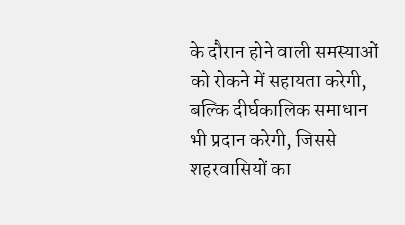के दौरान होने वाली समस्याओं को रोकने में सहायता करेगी, बल्कि दीर्घकालिक समाधान भी प्रदान करेगी, जिससे शहरवासियों का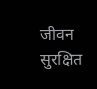जीवन सुरक्षित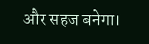और सहज बनेगा।